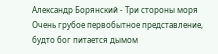Александр Борянский - Три стороны моря
Очень грубое первобытное представление, будто бог питается дымом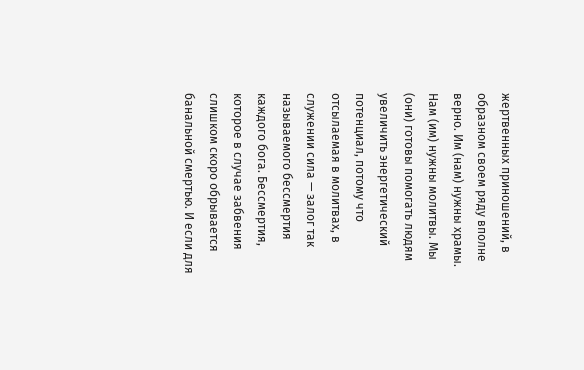жертвенных приношений, в образном своем ряду вполне верно. Им (нам) нужны храмы. Нам (им) нужны молитвы. Мы (они) готовы помогать людям увеличить энергетический потенциал, потому что отсылаемая в молитвах, в служении сила — залог так называемого бессмертия каждого бога. Бессмертия, которое в случае забвения слишком скоро обрывается банальной смертью. И если для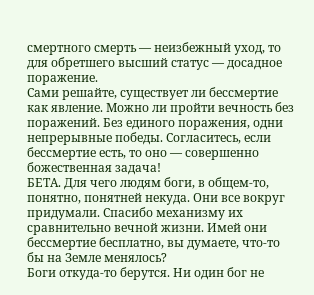смертного смерть — неизбежный уход, то для обретшего высший статус — досадное поражение.
Сами решайте, существует ли бессмертие как явление. Можно ли пройти вечность без поражений. Без единого поражения, одни непрерывные победы. Согласитесь, если бессмертие есть, то оно — совершенно божественная задача!
БЕТА. Для чего людям боги, в общем-то, понятно, понятней некуда. Они все вокруг придумали. Спасибо механизму их сравнительно вечной жизни. Имей они бессмертие бесплатно, вы думаете, что-то бы на Земле менялось?
Боги откуда-то берутся. Ни один бог не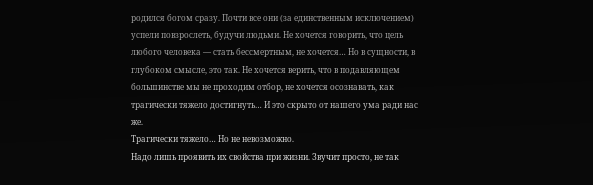родился богом сразу. Почти все они (за единственным исключением) успели повзрослеть, будучи людьми. Не хочется говорить, что цель любого человека — стать бессмертным, не хочется… Но в сущности, в глубоком смысле, это так. Не хочется верить, что в подавляющем большинстве мы не проходим отбор, не хочется осознавать, как трагически тяжело достигнуть… И это скрыто от нашего ума ради нас же.
Трагически тяжело… Но не невозможно.
Надо лишь проявить их свойства при жизни. Звучит просто, не так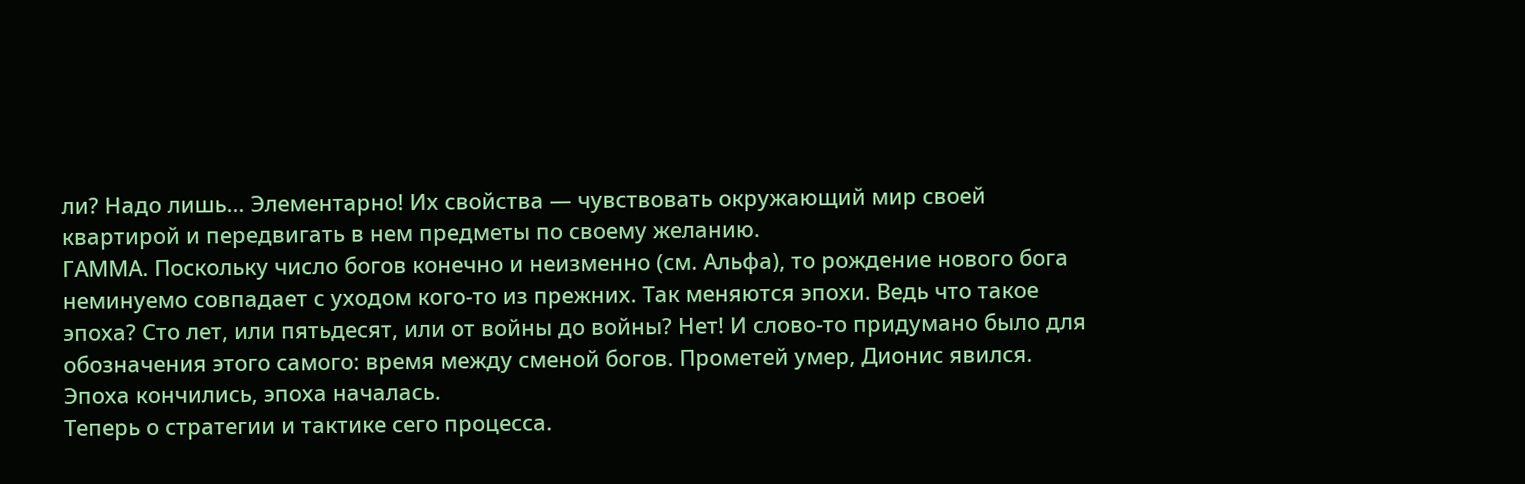ли? Надо лишь… Элементарно! Их свойства — чувствовать окружающий мир своей квартирой и передвигать в нем предметы по своему желанию.
ГАММА. Поскольку число богов конечно и неизменно (см. Альфа), то рождение нового бога неминуемо совпадает с уходом кого-то из прежних. Так меняются эпохи. Ведь что такое эпоха? Сто лет, или пятьдесят, или от войны до войны? Нет! И слово-то придумано было для обозначения этого самого: время между сменой богов. Прометей умер, Дионис явился. Эпоха кончились, эпоха началась.
Теперь о стратегии и тактике сего процесса.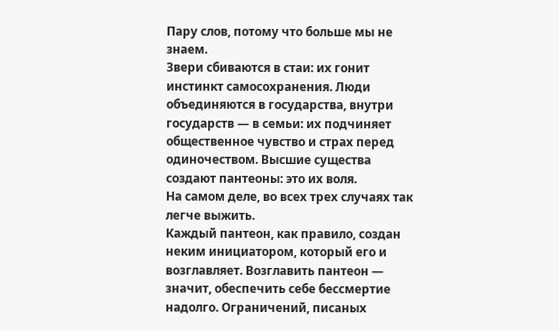Пару слов, потому что больше мы не знаем.
Звери сбиваются в стаи: их гонит инстинкт самосохранения. Люди объединяются в государства, внутри государств — в семьи: их подчиняет общественное чувство и страх перед одиночеством. Высшие существа создают пантеоны: это их воля.
На самом деле, во всех трех случаях так легче выжить.
Каждый пантеон, как правило, создан неким инициатором, который его и возглавляет. Возглавить пантеон — значит, обеспечить себе бессмертие надолго. Ограничений, писаных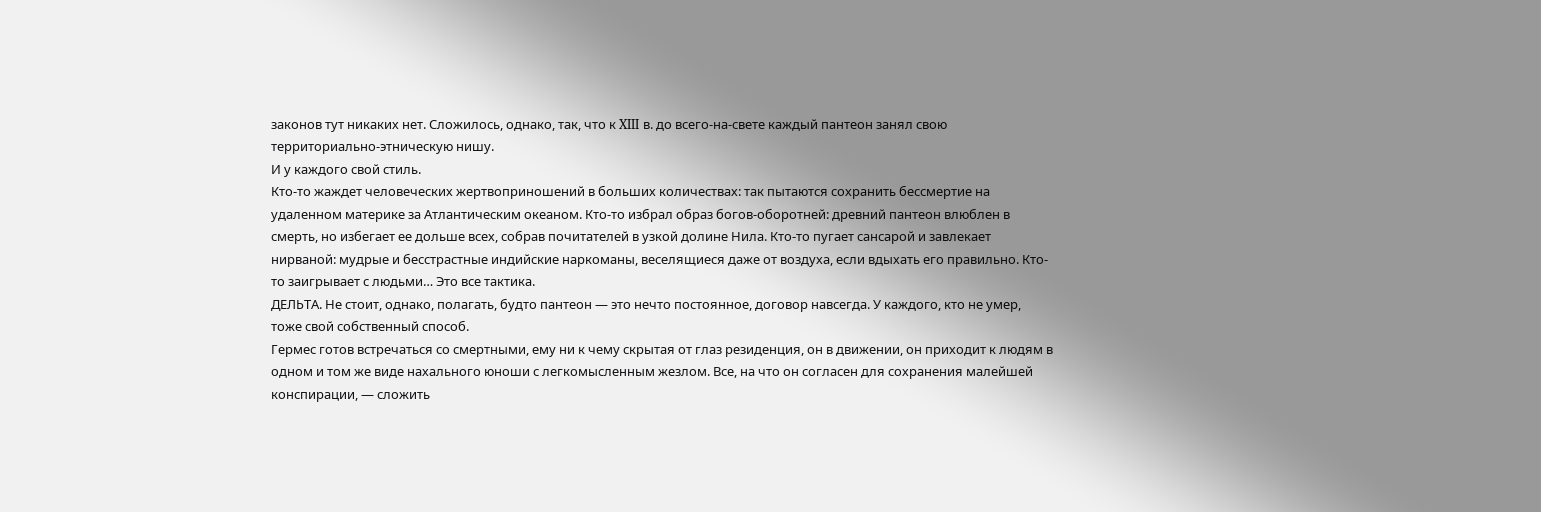законов тут никаких нет. Сложилось, однако, так, что к XIII в. до всего-на-свете каждый пантеон занял свою территориально-этническую нишу.
И у каждого свой стиль.
Кто-то жаждет человеческих жертвоприношений в больших количествах: так пытаются сохранить бессмертие на удаленном материке за Атлантическим океаном. Кто-то избрал образ богов-оборотней: древний пантеон влюблен в смерть, но избегает ее дольше всех, собрав почитателей в узкой долине Нила. Кто-то пугает сансарой и завлекает нирваной: мудрые и бесстрастные индийские наркоманы, веселящиеся даже от воздуха, если вдыхать его правильно. Кто-то заигрывает с людьми… Это все тактика.
ДЕЛЬТА. Не стоит, однако, полагать, будто пантеон — это нечто постоянное, договор навсегда. У каждого, кто не умер, тоже свой собственный способ.
Гермес готов встречаться со смертными, ему ни к чему скрытая от глаз резиденция, он в движении, он приходит к людям в одном и том же виде нахального юноши с легкомысленным жезлом. Все, на что он согласен для сохранения малейшей конспирации, — сложить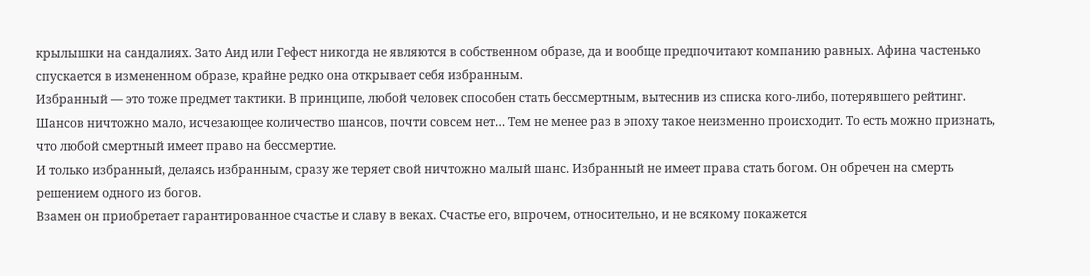крылышки на сандалиях. Зато Аид или Гефест никогда не являются в собственном образе, да и вообще предпочитают компанию равных. Афина частенько спускается в измененном образе, крайне редко она открывает себя избранным.
Избранный — это тоже предмет тактики. В принципе, любой человек способен стать бессмертным, вытеснив из списка кого-либо, потерявшего рейтинг. Шансов ничтожно мало, исчезающее количество шансов, почти совсем нет… Тем не менее раз в эпоху такое неизменно происходит. То есть можно признать, что любой смертный имеет право на бессмертие.
И только избранный, делаясь избранным, сразу же теряет свой ничтожно малый шанс. Избранный не имеет права стать богом. Он обречен на смерть решением одного из богов.
Взамен он приобретает гарантированное счастье и славу в веках. Счастье его, впрочем, относительно, и не всякому покажется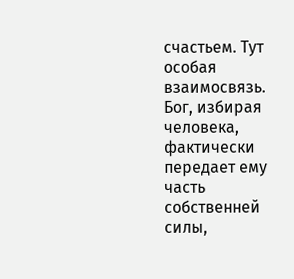счастьем. Тут особая взаимосвязь. Бог, избирая человека, фактически передает ему часть собственней силы,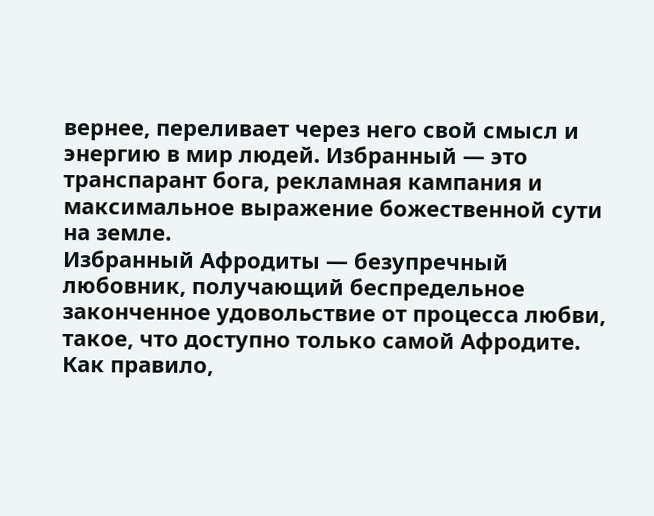вернее, переливает через него свой смысл и энергию в мир людей. Избранный — это транспарант бога, рекламная кампания и максимальное выражение божественной сути на земле.
Избранный Афродиты — безупречный любовник, получающий беспредельное законченное удовольствие от процесса любви, такое, что доступно только самой Афродите. Как правило,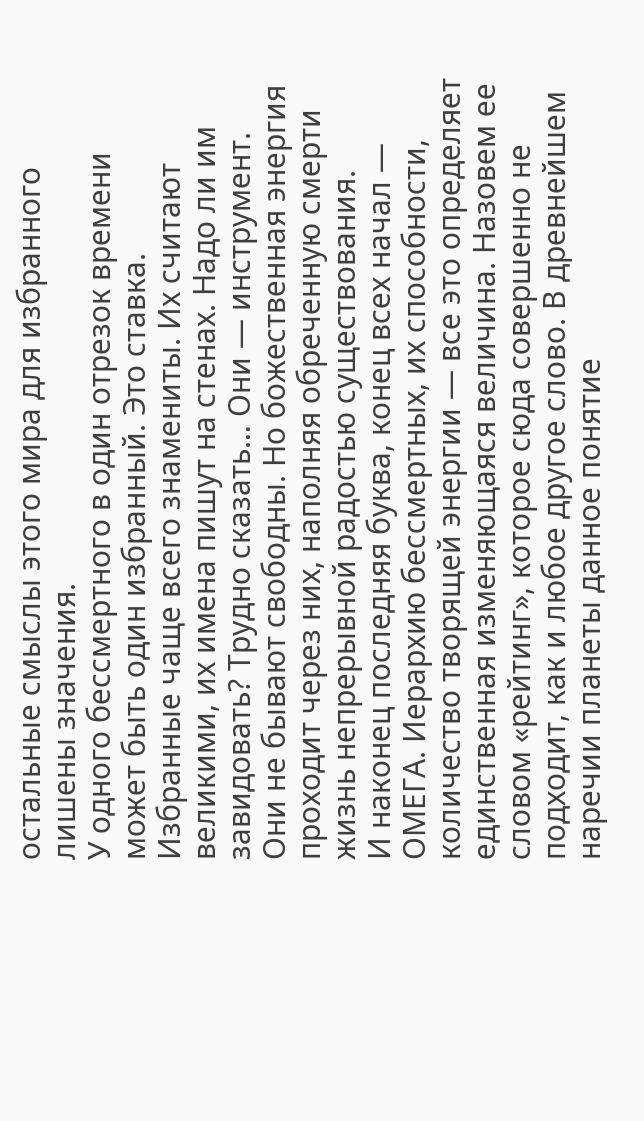остальные смыслы этого мира для избранного лишены значения.
У одного бессмертного в один отрезок времени может быть один избранный. Это ставка.
Избранные чаще всего знамениты. Их считают великими, их имена пишут на стенах. Надо ли им завидовать? Трудно сказать… Они — инструмент. Они не бывают свободны. Но божественная энергия проходит через них, наполняя обреченную смерти жизнь непрерывной радостью существования.
И наконец последняя буква, конец всех начал — ОМЕГА. Иерархию бессмертных, их способности, количество творящей энергии — все это определяет единственная изменяющаяся величина. Назовем ее словом «рейтинг», которое сюда совершенно не подходит, как и любое другое слово. В древнейшем наречии планеты данное понятие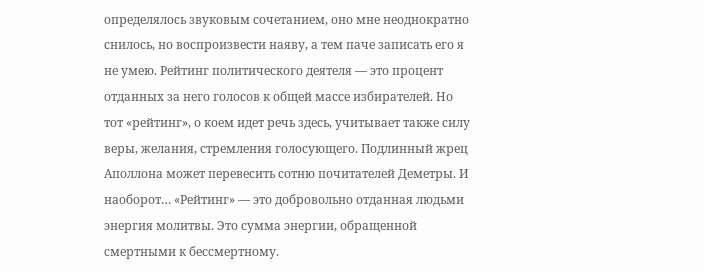определялось звуковым сочетанием, оно мне неоднократно снилось, но воспроизвести наяву, а тем паче записать его я не умею. Рейтинг политического деятеля — это процент отданных за него голосов к общей массе избирателей. Но тот «рейтинг», о коем идет речь здесь, учитывает также силу веры, желания, стремления голосующего. Подлинный жрец Аполлона может перевесить сотню почитателей Деметры. И наоборот… «Рейтинг» — это добровольно отданная людьми энергия молитвы. Это сумма энергии, обращенной смертными к бессмертному.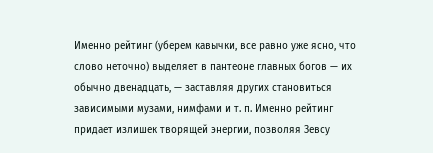Именно рейтинг (уберем кавычки, все равно уже ясно, что слово неточно) выделяет в пантеоне главных богов — их обычно двенадцать, — заставляя других становиться зависимыми музами, нимфами и т. п. Именно рейтинг придает излишек творящей энергии, позволяя Зевсу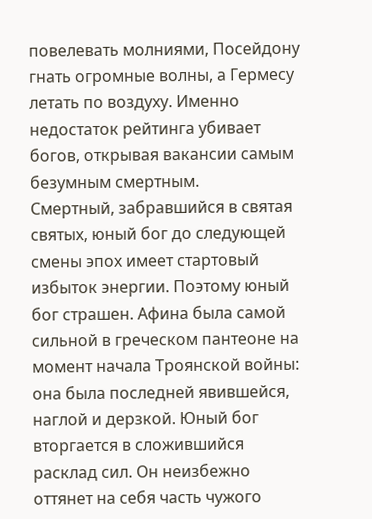повелевать молниями, Посейдону гнать огромные волны, а Гермесу летать по воздуху. Именно недостаток рейтинга убивает богов, открывая вакансии самым безумным смертным.
Смертный, забравшийся в святая святых, юный бог до следующей смены эпох имеет стартовый избыток энергии. Поэтому юный бог страшен. Афина была самой сильной в греческом пантеоне на момент начала Троянской войны: она была последней явившейся, наглой и дерзкой. Юный бог вторгается в сложившийся расклад сил. Он неизбежно оттянет на себя часть чужого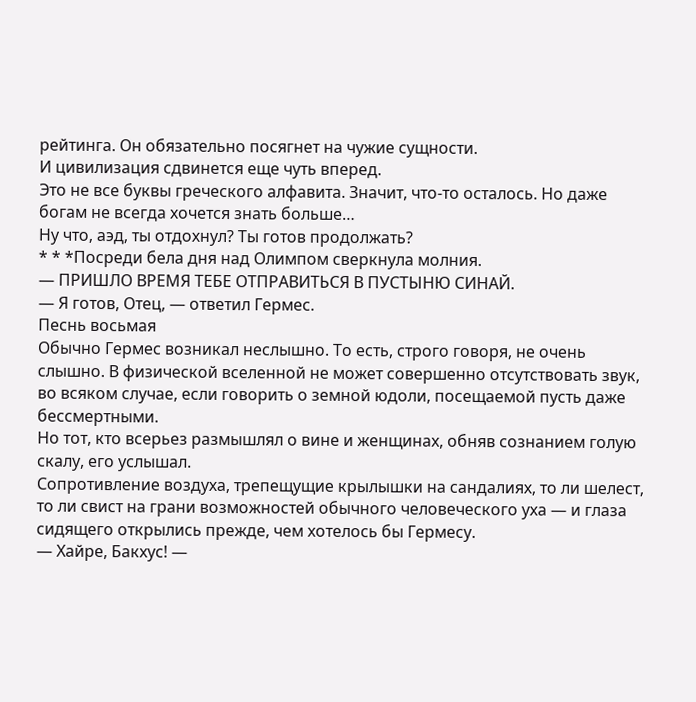рейтинга. Он обязательно посягнет на чужие сущности.
И цивилизация сдвинется еще чуть вперед.
Это не все буквы греческого алфавита. Значит, что-то осталось. Но даже богам не всегда хочется знать больше…
Ну что, аэд, ты отдохнул? Ты готов продолжать?
* * *Посреди бела дня над Олимпом сверкнула молния.
— ПРИШЛО ВРЕМЯ ТЕБЕ ОТПРАВИТЬСЯ В ПУСТЫНЮ СИНАЙ.
— Я готов, Отец, — ответил Гермес.
Песнь восьмая
Обычно Гермес возникал неслышно. То есть, строго говоря, не очень слышно. В физической вселенной не может совершенно отсутствовать звук, во всяком случае, если говорить о земной юдоли, посещаемой пусть даже бессмертными.
Но тот, кто всерьез размышлял о вине и женщинах, обняв сознанием голую скалу, его услышал.
Сопротивление воздуха, трепещущие крылышки на сандалиях, то ли шелест, то ли свист на грани возможностей обычного человеческого уха — и глаза сидящего открылись прежде, чем хотелось бы Гермесу.
— Хайре, Бакхус! —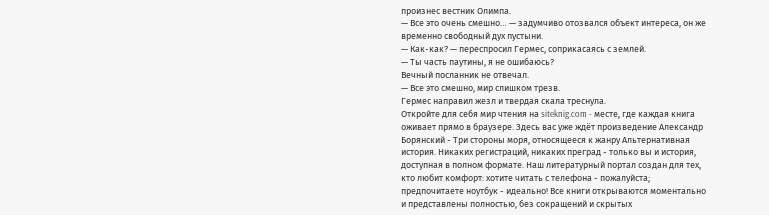произнес вестник Олимпа.
— Все это очень смешно… — задумчиво отозвался объект интереса, он же временно свободный дух пустыни.
— Как-как? — переспросил Гермес, соприкасаясь с землей.
— Ты часть паутины, я не ошибаюсь?
Вечный посланник не отвечал.
— Все это смешно, мир слишком трезв.
Гермес направил жезл и твердая скала треснула.
Откройте для себя мир чтения на siteknig.com - месте, где каждая книга оживает прямо в браузере. Здесь вас уже ждёт произведение Александр Борянский - Три стороны моря, относящееся к жанру Альтернативная история. Никаких регистраций, никаких преград - только вы и история, доступная в полном формате. Наш литературный портал создан для тех, кто любит комфорт: хотите читать с телефона - пожалуйста; предпочитаете ноутбук - идеально! Все книги открываются моментально и представлены полностью, без сокращений и скрытых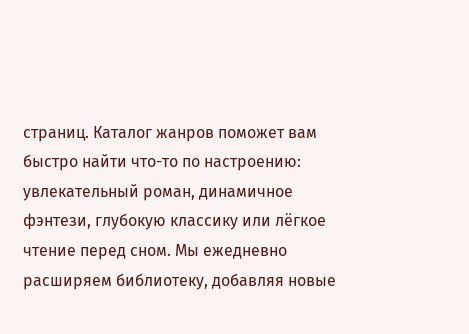страниц. Каталог жанров поможет вам быстро найти что-то по настроению: увлекательный роман, динамичное фэнтези, глубокую классику или лёгкое чтение перед сном. Мы ежедневно расширяем библиотеку, добавляя новые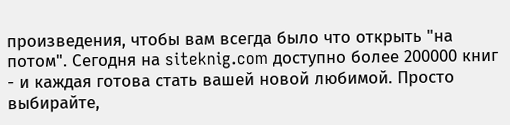произведения, чтобы вам всегда было что открыть "на потом". Сегодня на siteknig.com доступно более 200000 книг - и каждая готова стать вашей новой любимой. Просто выбирайте,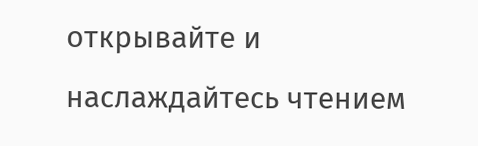открывайте и наслаждайтесь чтением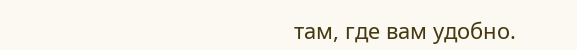там, где вам удобно.